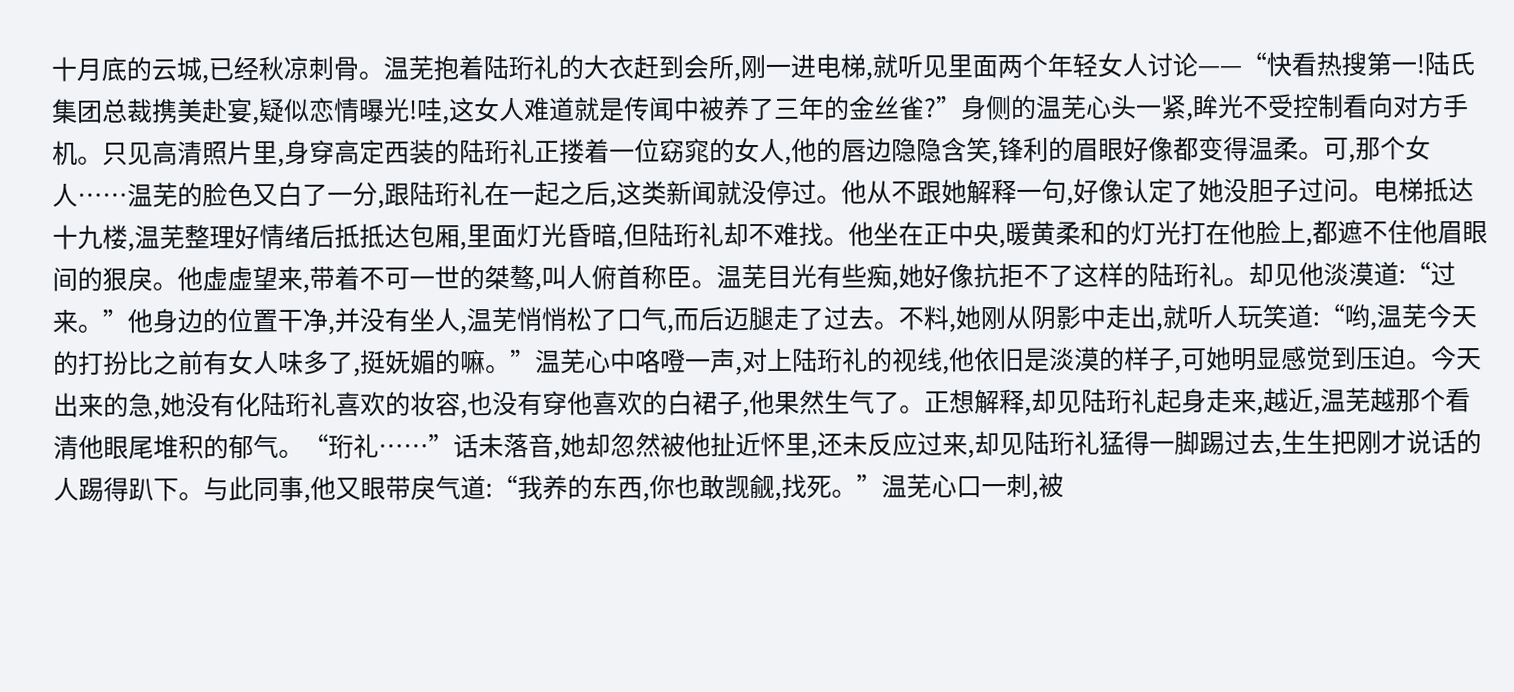十月底的云城,已经秋凉刺骨。温芜抱着陆珩礼的大衣赶到会所,刚一进电梯,就听见里面两个年轻女人讨论——“快看热搜第一!陆氏集团总裁携美赴宴,疑似恋情曝光!哇,这女人难道就是传闻中被养了三年的金丝雀?”身侧的温芜心头一紧,眸光不受控制看向对方手机。只见高清照片里,身穿高定西装的陆珩礼正搂着一位窈窕的女人,他的唇边隐隐含笑,锋利的眉眼好像都变得温柔。可,那个女人……温芜的脸色又白了一分,跟陆珩礼在一起之后,这类新闻就没停过。他从不跟她解释一句,好像认定了她没胆子过问。电梯抵达十九楼,温芜整理好情绪后抵抵达包厢,里面灯光昏暗,但陆珩礼却不难找。他坐在正中央,暖黄柔和的灯光打在他脸上,都遮不住他眉眼间的狠戾。他虚虚望来,带着不可一世的桀骜,叫人俯首称臣。温芜目光有些痴,她好像抗拒不了这样的陆珩礼。却见他淡漠道:“过来。”他身边的位置干净,并没有坐人,温芜悄悄松了口气,而后迈腿走了过去。不料,她刚从阴影中走出,就听人玩笑道:“哟,温芜今天的打扮比之前有女人味多了,挺妩媚的嘛。”温芜心中咯噔一声,对上陆珩礼的视线,他依旧是淡漠的样子,可她明显感觉到压迫。今天出来的急,她没有化陆珩礼喜欢的妆容,也没有穿他喜欢的白裙子,他果然生气了。正想解释,却见陆珩礼起身走来,越近,温芜越那个看清他眼尾堆积的郁气。“珩礼……”话未落音,她却忽然被他扯近怀里,还未反应过来,却见陆珩礼猛得一脚踢过去,生生把刚才说话的人踢得趴下。与此同事,他又眼带戾气道:“我养的东西,你也敢觊觎,找死。”温芜心口一刺,被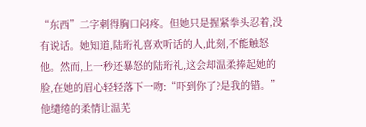“东西”二字刺得胸口闷疼。但她只是握紧拳头忍着,没有说话。她知道,陆珩礼喜欢听话的人,此刻,不能触怒他。然而,上一秒还暴怒的陆珩礼,这会却温柔捧起她的脸,在她的眉心轻轻落下一吻:“吓到你了?是我的错。”他缱绻的柔情让温芜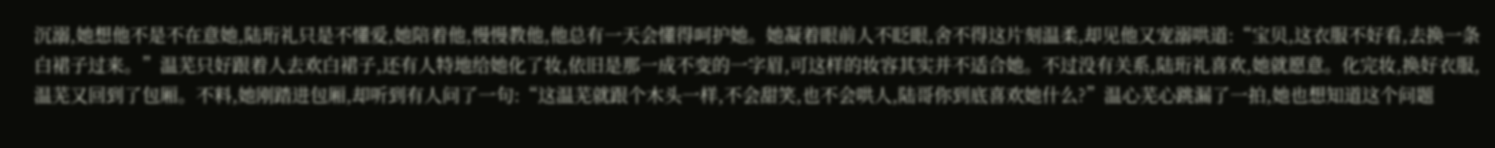沉溺,她想他不是不在意她,陆珩礼只是不懂爱,她陪着他,慢慢教他,他总有一天会懂得呵护她。她凝着眼前人不眨眼,舍不得这片刻温柔,却见他又宠溺哄道:“宝贝,这衣服不好看,去换一条白裙子过来。”温芜只好跟着人去欢白裙子,还有人特地给她化了妆,依旧是那一成不变的一字眉,可这样的妆容其实并不适合她。不过没有关系,陆珩礼喜欢,她就愿意。化完妆,换好衣服,温芜又回到了包厢。不料,她刚踏进包厢,却听到有人问了一句:“这温芜就跟个木头一样,不会甜笑,也不会哄人,陆哥你到底喜欢她什么?”温心芜心跳漏了一拍,她也想知道这个问题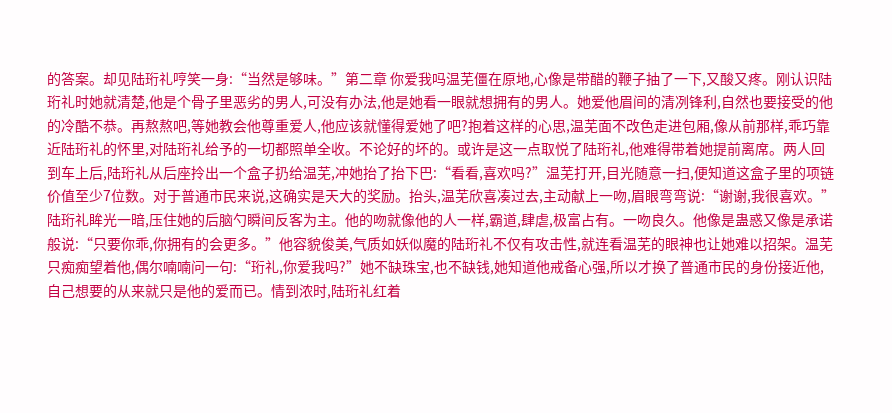的答案。却见陆珩礼哼笑一身:“当然是够味。”第二章 你爱我吗温芜僵在原地,心像是带醋的鞭子抽了一下,又酸又疼。刚认识陆珩礼时她就清楚,他是个骨子里恶劣的男人,可没有办法,他是她看一眼就想拥有的男人。她爱他眉间的清冽锋利,自然也要接受的他的冷酷不恭。再熬熬吧,等她教会他尊重爱人,他应该就懂得爱她了吧?抱着这样的心思,温芜面不改色走进包厢,像从前那样,乖巧靠近陆珩礼的怀里,对陆珩礼给予的一切都照单全收。不论好的坏的。或许是这一点取悦了陆珩礼,他难得带着她提前离席。两人回到车上后,陆珩礼从后座拎出一个盒子扔给温芜,冲她抬了抬下巴:“看看,喜欢吗?”温芜打开,目光随意一扫,便知道这盒子里的项链价值至少7位数。对于普通市民来说,这确实是天大的奖励。抬头,温芜欣喜凑过去,主动献上一吻,眉眼弯弯说:“谢谢,我很喜欢。”陆珩礼眸光一暗,压住她的后脑勺瞬间反客为主。他的吻就像他的人一样,霸道,肆虐,极富占有。一吻良久。他像是蛊惑又像是承诺般说:“只要你乖,你拥有的会更多。”他容貌俊美,气质如妖似魔的陆珩礼不仅有攻击性,就连看温芜的眼神也让她难以招架。温芜只痴痴望着他,偶尔喃喃问一句:“珩礼,你爱我吗?”她不缺珠宝,也不缺钱,她知道他戒备心强,所以才换了普通市民的身份接近他,自己想要的从来就只是他的爱而已。情到浓时,陆珩礼红着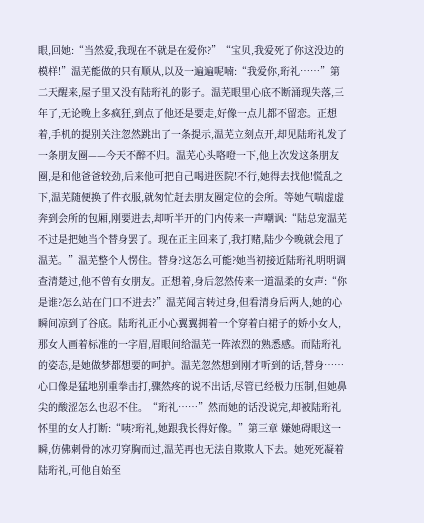眼,回她:“当然爱,我现在不就是在爱你?”“宝贝,我爱死了你这没边的模样!”温芜能做的只有顺从,以及一遍遍呢喃:“我爱你,珩礼……”第二天醒来,屋子里又没有陆珩礼的影子。温芜眼里心底不断涌现失落,三年了,无论晚上多疯狂,到点了他还是要走,好像一点儿都不留恋。正想着,手机的提别关注忽然跳出了一条提示,温芜立刻点开,却见陆珩礼发了一条朋友圈——今天不醉不归。温芜心头咯噔一下,他上次发这条朋友圈,是和他爸爸较劲,后来他可把自己喝进医院!不行,她得去找他!慌乱之下,温芜随便换了件衣服,就匆忙赶去朋友圈定位的会所。等她气喘虚虚奔到会所的包厢,刚要进去,却听半开的门内传来一声嘲讽:“陆总宠温芜不过是把她当个替身罢了。现在正主回来了,我打赌,陆少今晚就会甩了温芜。”温芜整个人愣住。替身?这怎么可能?她当初接近陆珩礼明明调查清楚过,他不曾有女朋友。正想着,身后忽然传来一道温柔的女声:“你是谁?怎么站在门口不进去?”温芜闻言转过身,但看清身后两人,她的心瞬间凉到了谷底。陆珩礼正小心翼翼拥着一个穿着白裙子的娇小女人,那女人画着标准的一字眉,眉眼间给温芜一阵浓烈的熟悉感。而陆珩礼的姿态,是她做梦都想要的呵护。温芜忽然想到刚才听到的话,替身……心口像是猛地别重拳击打,骤然疼的说不出话,尽管已经极力压制,但她鼻尖的酸涩怎么也忍不住。“珩礼……”然而她的话没说完,却被陆珩礼怀里的女人打断:“咦?珩礼,她跟我长得好像。”第三章 嫌她碍眼这一瞬,仿佛刺骨的冰刃穿胸而过,温芜再也无法自欺欺人下去。她死死凝着陆珩礼,可他自始至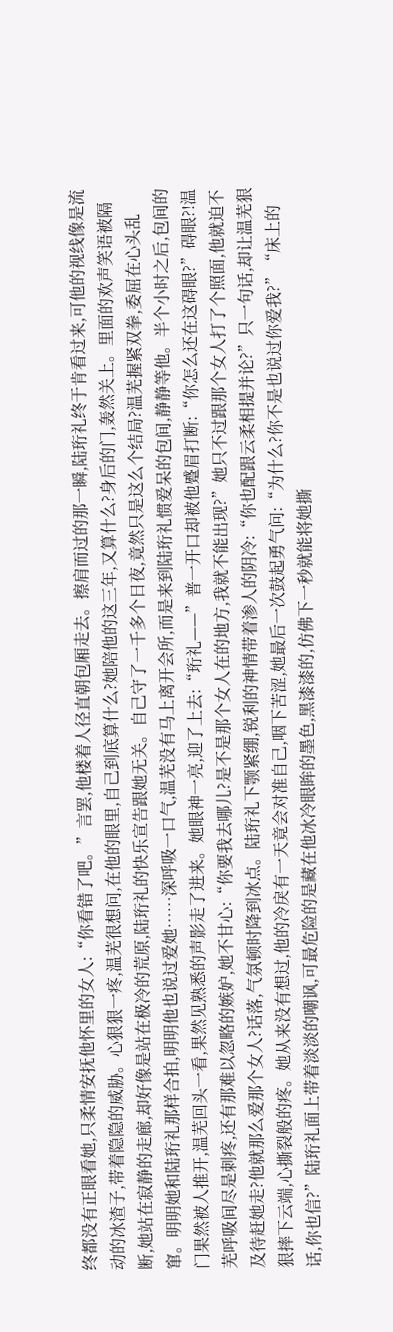终都没有正眼看她,只柔情安抚他怀里的女人:“你看错了吧。”言罢,他楼着人径直朝包厢走去。擦肩而过的那一瞬,陆珩礼终于肯看过来,可他的视线像是流动的冰渣子,带着隐隐的威胁。心狠狠一疼,温芜很想问,在他的眼里,自己到底算什么?她陪他的这三年,又算什么?身后的门,轰然关上。里面的欢声笑语被隔断,她站在寂静的走廊,却好像是站在极冷的荒原,陆珩礼的快乐宣告跟她无关。自己守了一千多个日夜,竟然只是这么个结局?温芜握紧双拳,委屈在心头乱窜。明明她和陆珩礼那样合拍,明明他也说过爱她……深呼吸一口气,温芜没有马上离开会所,而是来到陆珩礼惯爱呆的包间,静静等他。半个小时之后,包间的门果然被人推开,温芜回头一看,果然见熟悉的声影走了进来。她眼神一亮,迎了上去:“珩礼——”普一开口却被他蹙眉打断:“你怎么还在这碍眼?”碍眼?!温芜呼吸间尽是刺疼,还有那难以忽略的嫉妒,她不甘心:“你要我去哪儿?是不是那个女人在的地方,我就不能出现?”她只不过跟那个女人打了个照面,他就迫不及待赶她走?他就那么爱那个女人?话落,气氛顿时降到冰点。陆珩礼下颚紧绷,锐利的神情带着渗人的阴冷:“你也配跟云柔相提并论?”只一句话,却让温芜狠狠摔下云端,心撕裂般的疼。她从来没有想过,他的冷戾有一天竟会对准自己,咽下苦涩,她最后一次鼓起勇气问:“为什么?你不是也说过你爱我?”“床上的话,你也信?”陆珩礼面上带着淡淡的嘲讽,可最危险的是藏在他冰冷眼眸的墨色,黑漆漆的,仿佛下一秒就能将她撕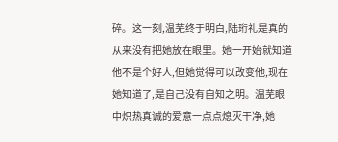碎。这一刻,温芜终于明白,陆珩礼是真的从来没有把她放在眼里。她一开始就知道他不是个好人,但她觉得可以改变他,现在她知道了,是自己没有自知之明。温芜眼中炽热真诚的爱意一点点熄灭干净,她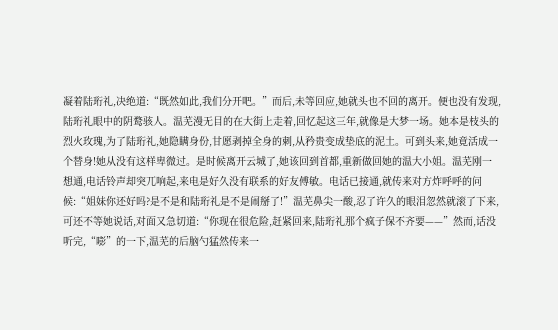凝着陆珩礼,决绝道:“既然如此,我们分开吧。”而后,未等回应,她就头也不回的离开。便也没有发现,陆珩礼眼中的阴鹜骇人。温芜漫无目的在大街上走着,回忆起这三年,就像是大梦一场。她本是枝头的烈火玫瑰,为了陆珩礼,她隐瞒身份,甘愿剥掉全身的刺,从矜贵变成垫底的泥土。可到头来,她竟活成一个替身!她从没有这样卑微过。是时候离开云城了,她该回到首都,重新做回她的温大小姐。温芜刚一想通,电话铃声却突兀响起,来电是好久没有联系的好友傅敏。电话已接通,就传来对方炸呼呼的问候:“姐妹你还好吗?是不是和陆珩礼是不是闹掰了!”温芜鼻尖一酸,忍了许久的眼泪忽然就滚了下来,可还不等她说话,对面又急切道:“你现在很危险,赶紧回来,陆珩礼那个疯子保不齐要——”然而,话没听完,“嘭”的一下,温芜的后脑勺猛然传来一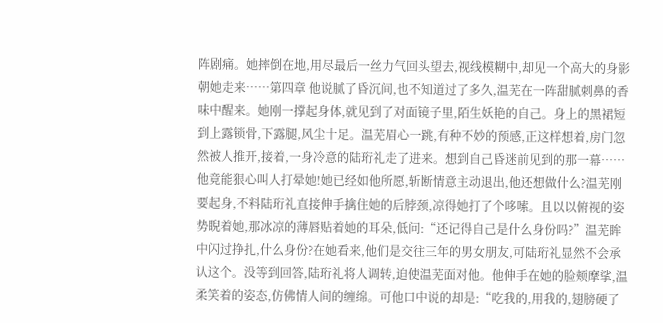阵剧痛。她摔倒在地,用尽最后一丝力气回头望去,视线模糊中,却见一个高大的身影朝她走来……第四章 他说腻了昏沉间,也不知道过了多久,温芜在一阵甜腻刺鼻的香味中醒来。她刚一撑起身体,就见到了对面镜子里,陌生妖艳的自己。身上的黑裙短到上露锁骨,下露腿,风尘十足。温芜眉心一跳,有种不妙的预感,正这样想着,房门忽然被人推开,接着,一身冷意的陆珩礼走了进来。想到自己昏迷前见到的那一幕……他竟能狠心叫人打晕她!她已经如他所愿,斩断情意主动退出,他还想做什么?温芜刚要起身,不料陆珩礼直接伸手擒住她的后脖颈,凉得她打了个哆嗦。且以以俯视的姿势睨着她,那冰凉的薄唇贴着她的耳朵,低问:“还记得自己是什么身份吗?”温芜眸中闪过挣扎,什么身份?在她看来,他们是交往三年的男女朋友,可陆珩礼显然不会承认这个。没等到回答,陆珩礼将人调转,迫使温芜面对他。他伸手在她的脸颊摩挲,温柔笑着的姿态,仿佛情人间的缠绵。可他口中说的却是:“吃我的,用我的,翅膀硬了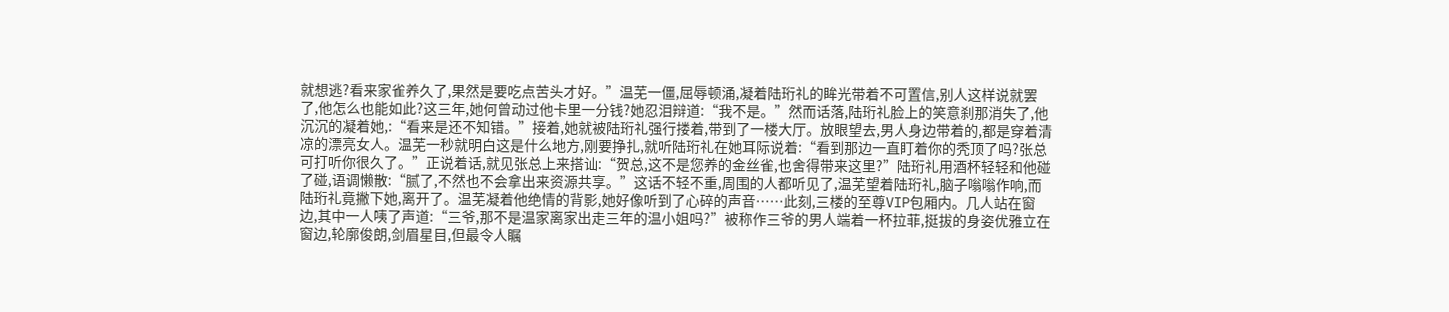就想逃?看来家雀养久了,果然是要吃点苦头才好。”温芜一僵,屈辱顿涌,凝着陆珩礼的眸光带着不可置信,别人这样说就罢了,他怎么也能如此?这三年,她何曾动过他卡里一分钱?她忍泪辩道:“我不是。”然而话落,陆珩礼脸上的笑意刹那消失了,他沉沉的凝着她,:“看来是还不知错。”接着,她就被陆珩礼强行搂着,带到了一楼大厅。放眼望去,男人身边带着的,都是穿着清凉的漂亮女人。温芜一秒就明白这是什么地方,刚要挣扎,就听陆珩礼在她耳际说着:“看到那边一直盯着你的秃顶了吗?张总可打听你很久了。”正说着话,就见张总上来搭讪:“贺总,这不是您养的金丝雀,也舍得带来这里?”陆珩礼用酒杯轻轻和他碰了碰,语调懒散:“腻了,不然也不会拿出来资源共享。”这话不轻不重,周围的人都听见了,温芜望着陆珩礼,脑子嗡嗡作响,而陆珩礼竟撇下她,离开了。温芜凝着他绝情的背影,她好像听到了心碎的声音……此刻,三楼的至尊VIP包厢内。几人站在窗边,其中一人咦了声道:“三爷,那不是温家离家出走三年的温小姐吗?”被称作三爷的男人端着一杯拉菲,挺拔的身姿优雅立在窗边,轮廓俊朗,剑眉星目,但最令人瞩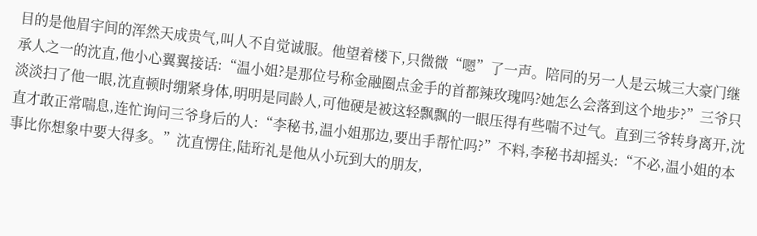目的是他眉宇间的浑然天成贵气,叫人不自觉诚服。他望着楼下,只微微“嗯”了一声。陪同的另一人是云城三大豪门继承人之一的沈直,他小心翼翼接话:“温小姐?是那位号称金融圈点金手的首都辣玫瑰吗?她怎么会落到这个地步?”三爷只淡淡扫了他一眼,沈直顿时绷紧身体,明明是同龄人,可他硬是被这轻飘飘的一眼压得有些喘不过气。直到三爷转身离开,沈直才敢正常喘息,连忙询问三爷身后的人:“李秘书,温小姐那边,要出手帮忙吗?”不料,李秘书却摇头:“不必,温小姐的本事比你想象中要大得多。”沈直愣住,陆珩礼是他从小玩到大的朋友,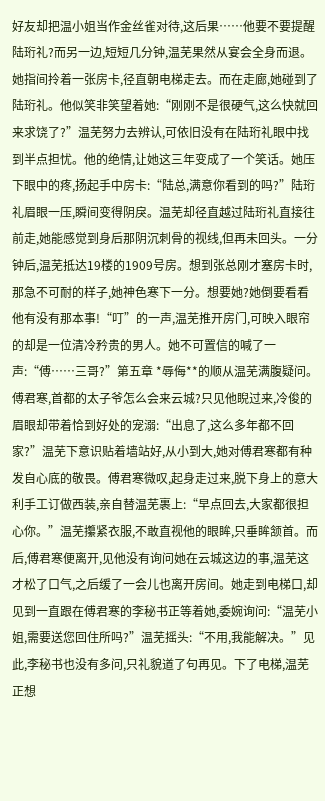好友却把温小姐当作金丝雀对待,这后果……他要不要提醒陆珩礼?而另一边,短短几分钟,温芜果然从宴会全身而退。她指间拎着一张房卡,径直朝电梯走去。而在走廊,她碰到了陆珩礼。他似笑非笑望着她:“刚刚不是很硬气,这么快就回来求饶了?”温芜努力去辨认,可依旧没有在陆珩礼眼中找到半点担忧。他的绝情,让她这三年变成了一个笑话。她压下眼中的疼,扬起手中房卡:“陆总,满意你看到的吗?”陆珩礼眉眼一压,瞬间变得阴戾。温芜却径直越过陆珩礼直接往前走,她能感觉到身后那阴沉刺骨的视线,但再未回头。一分钟后,温芜抵达19楼的1909号房。想到张总刚才塞房卡时,那急不可耐的样子,她神色寒下一分。想要她?她倒要看看他有没有那本事!“叮”的一声,温芜推开房门,可映入眼帘的却是一位清冷矜贵的男人。她不可置信的喊了一声:“傅……三哥?”第五章 *辱侮**的顺从温芜满腹疑问。傅君寒,首都的太子爷怎么会来云城?只见他睨过来,冷俊的眉眼却带着恰到好处的宠溺:“出息了,这么多年都不回家?”温芜下意识贴着墙站好,从小到大,她对傅君寒都有种发自心底的敬畏。傅君寒微叹,起身走过来,脱下身上的意大利手工订做西装,亲自替温芜裹上:“早点回去,大家都很担心你。”温芜攥紧衣服,不敢直视他的眼眸,只垂眸颔首。而后,傅君寒便离开,见他没有询问她在云城这边的事,温芜这才松了口气,之后缓了一会儿也离开房间。她走到电梯口,却见到一直跟在傅君寒的李秘书正等着她,委婉询问:“温芜小姐,需要送您回住所吗?”温芜摇头:“不用,我能解决。”见此,李秘书也没有多问,只礼貌道了句再见。下了电梯,温芜正想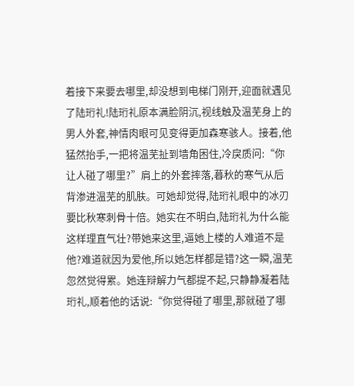着接下来要去哪里,却没想到电梯门刚开,迎面就遇见了陆珩礼!陆珩礼原本满脸阴沉,视线触及温芜身上的男人外套,神情肉眼可见变得更加森寒骇人。接着,他猛然抬手,一把将温芜扯到墙角困住,冷戾质问:“你让人碰了哪里?”肩上的外套摔落,暮秋的寒气从后背渗进温芜的肌肤。可她却觉得,陆珩礼眼中的冰刃要比秋寒刺骨十倍。她实在不明白,陆珩礼为什么能这样理直气壮?带她来这里,逼她上楼的人难道不是他?难道就因为爱他,所以她怎样都是错?这一瞬,温芜忽然觉得累。她连辩解力气都提不起,只静静凝着陆珩礼,顺着他的话说:“你觉得碰了哪里,那就碰了哪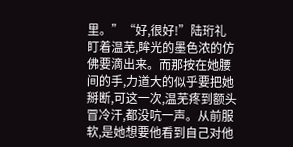里。”“好,很好!”陆珩礼盯着温芜,眸光的墨色浓的仿佛要滴出来。而那按在她腰间的手,力道大的似乎要把她掰断,可这一次,温芜疼到额头冒冷汗,都没吭一声。从前服软,是她想要他看到自己对他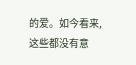的爱。如今看来,这些都没有意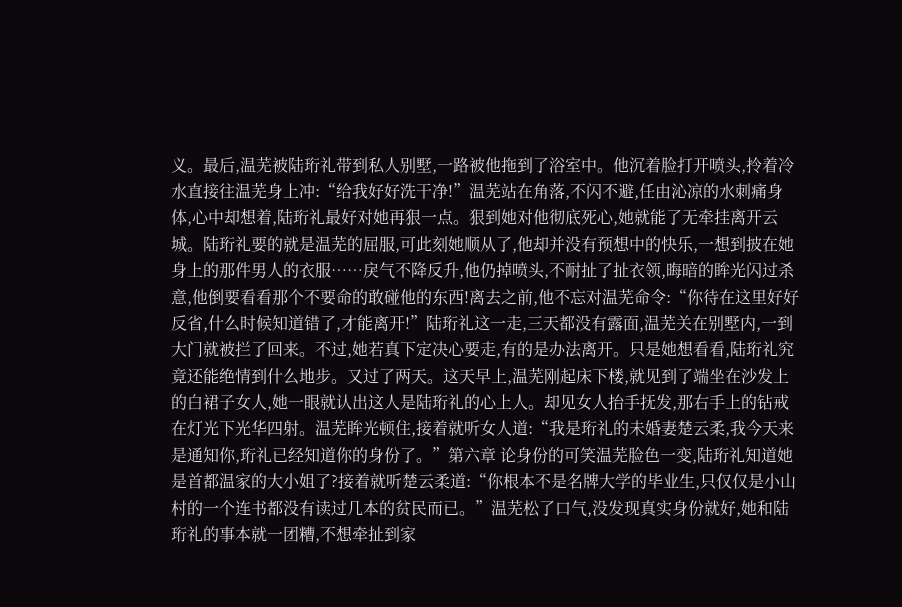义。最后,温芜被陆珩礼带到私人别墅,一路被他拖到了浴室中。他沉着脸打开喷头,拎着冷水直接往温芜身上冲:“给我好好洗干净!”温芜站在角落,不闪不避,任由沁凉的水刺痛身体,心中却想着,陆珩礼最好对她再狠一点。狠到她对他彻底死心,她就能了无牵挂离开云城。陆珩礼要的就是温芜的屈服,可此刻她顺从了,他却并没有预想中的快乐,一想到披在她身上的那件男人的衣服……戾气不降反升,他仍掉喷头,不耐扯了扯衣领,晦暗的眸光闪过杀意,他倒要看看那个不要命的敢碰他的东西!离去之前,他不忘对温芜命令:“你待在这里好好反省,什么时候知道错了,才能离开!”陆珩礼这一走,三天都没有露面,温芜关在别墅内,一到大门就被拦了回来。不过,她若真下定决心要走,有的是办法离开。只是她想看看,陆珩礼究竟还能绝情到什么地步。又过了两天。这天早上,温芜刚起床下楼,就见到了端坐在沙发上的白裙子女人,她一眼就认出这人是陆珩礼的心上人。却见女人抬手抚发,那右手上的钻戒在灯光下光华四射。温芜眸光顿住,接着就听女人道:“我是珩礼的未婚妻楚云柔,我今天来是通知你,珩礼已经知道你的身份了。”第六章 论身份的可笑温芜脸色一变,陆珩礼知道她是首都温家的大小姐了?接着就听楚云柔道:“你根本不是名牌大学的毕业生,只仅仅是小山村的一个连书都没有读过几本的贫民而已。”温芜松了口气,没发现真实身份就好,她和陆珩礼的事本就一团糟,不想牵扯到家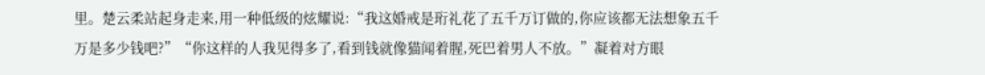里。楚云柔站起身走来,用一种低级的炫耀说:“我这婚戒是珩礼花了五千万订做的,你应该都无法想象五千万是多少钱吧?”“你这样的人我见得多了,看到钱就像猫闻着腥,死巴着男人不放。”凝着对方眼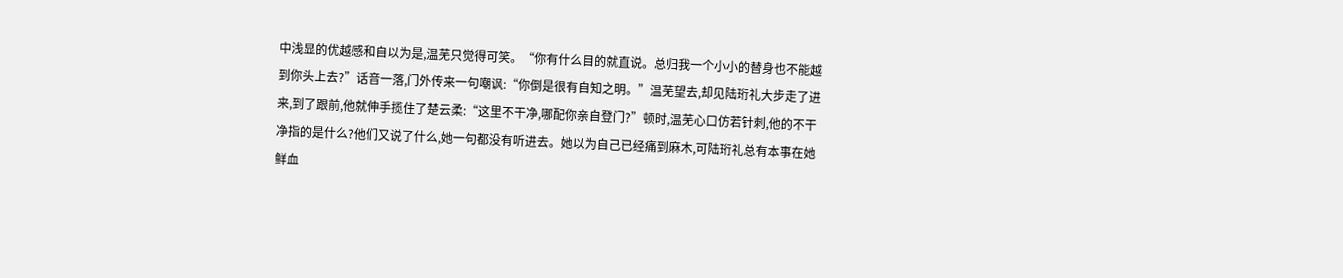中浅显的优越感和自以为是,温芜只觉得可笑。“你有什么目的就直说。总归我一个小小的替身也不能越到你头上去?”话音一落,门外传来一句嘲讽:“你倒是很有自知之明。”温芜望去,却见陆珩礼大步走了进来,到了跟前,他就伸手揽住了楚云柔:“这里不干净,哪配你亲自登门?”顿时,温芜心口仿若针刺,他的不干净指的是什么?他们又说了什么,她一句都没有听进去。她以为自己已经痛到麻木,可陆珩礼总有本事在她鲜血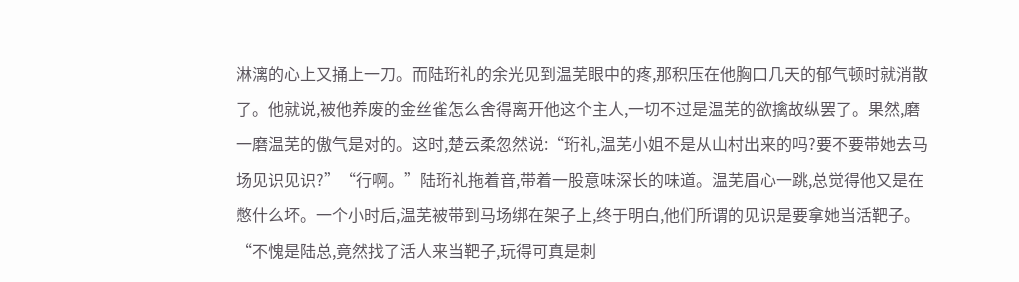淋漓的心上又捅上一刀。而陆珩礼的余光见到温芜眼中的疼,那积压在他胸口几天的郁气顿时就消散了。他就说,被他养废的金丝雀怎么舍得离开他这个主人,一切不过是温芜的欲擒故纵罢了。果然,磨一磨温芜的傲气是对的。这时,楚云柔忽然说:“珩礼,温芜小姐不是从山村出来的吗?要不要带她去马场见识见识?”“行啊。”陆珩礼拖着音,带着一股意味深长的味道。温芜眉心一跳,总觉得他又是在憋什么坏。一个小时后,温芜被带到马场绑在架子上,终于明白,他们所谓的见识是要拿她当活靶子。“不愧是陆总,竟然找了活人来当靶子,玩得可真是刺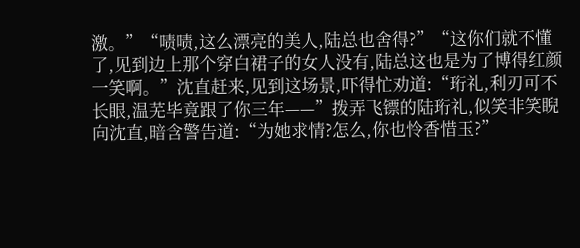激。”“啧啧,这么漂亮的美人,陆总也舍得?”“这你们就不懂了,见到边上那个穿白裙子的女人没有,陆总这也是为了博得红颜一笑啊。”沈直赶来,见到这场景,吓得忙劝道:“珩礼,利刃可不长眼,温芜毕竟跟了你三年——”拨弄飞镖的陆珩礼,似笑非笑睨向沈直,暗含警告道:“为她求情?怎么,你也怜香惜玉?”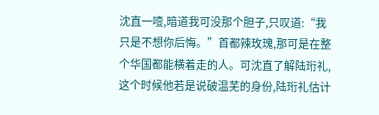沈直一噎,暗道我可没那个胆子,只叹道:“我只是不想你后悔。”首都辣玫瑰,那可是在整个华国都能横着走的人。可沈直了解陆珩礼,这个时候他若是说破温芜的身份,陆珩礼估计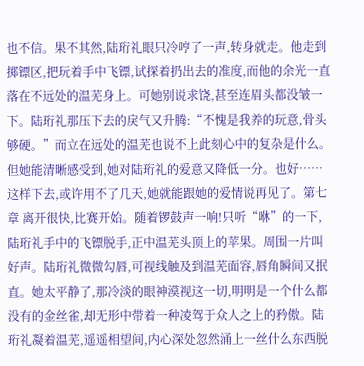也不信。果不其然,陆珩礼眼只冷哼了一声,转身就走。他走到掷镖区,把玩着手中飞镖,试探着扔出去的准度,而他的余光一直落在不远处的温芜身上。可她别说求饶,甚至连眉头都没皱一下。陆珩礼那压下去的戾气又升腾:“不愧是我养的玩意,骨头够硬。”而立在远处的温芜也说不上此刻心中的复杂是什么。但她能清晰感受到,她对陆珩礼的爱意又降低一分。也好……这样下去,或许用不了几天,她就能跟她的爱情说再见了。第七章 离开很快,比赛开始。随着锣鼓声一响!只听“咻”的一下,陆珩礼手中的飞镖脱手,正中温芜头顶上的苹果。周围一片叫好声。陆珩礼微微勾唇,可视线触及到温芜面容,唇角瞬间又抿直。她太平静了,那冷淡的眼神漠视这一切,明明是一个什么都没有的金丝雀,却无形中带着一种凌驾于众人之上的矜傲。陆珩礼凝着温芜,遥遥相望间,内心深处忽然涌上一丝什么东西脱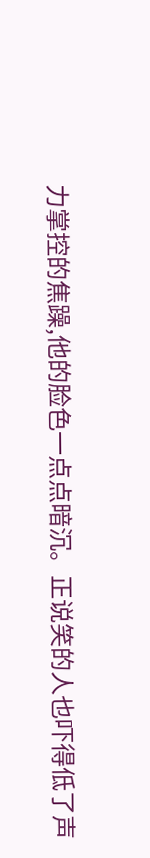力掌控的焦躁,他的脸色一点点暗沉。正说笑的人也吓得低了声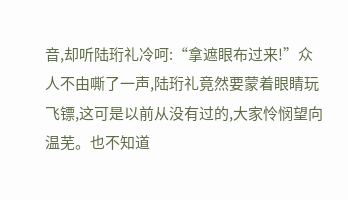音,却听陆珩礼冷呵:“拿遮眼布过来!”众人不由嘶了一声,陆珩礼竟然要蒙着眼睛玩飞镖,这可是以前从没有过的,大家怜悯望向温芜。也不知道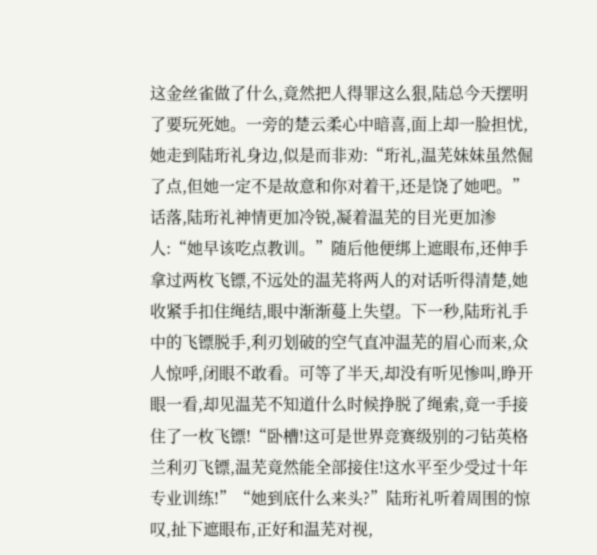这金丝雀做了什么,竟然把人得罪这么狠,陆总今天摆明了要玩死她。一旁的楚云柔心中暗喜,面上却一脸担忧,她走到陆珩礼身边,似是而非劝:“珩礼,温芜妹妹虽然倔了点,但她一定不是故意和你对着干,还是饶了她吧。”话落,陆珩礼神情更加冷锐,凝着温芜的目光更加渗人:“她早该吃点教训。”随后他便绑上遮眼布,还伸手拿过两枚飞镖,不远处的温芜将两人的对话听得清楚,她收紧手扣住绳结,眼中渐渐蔓上失望。下一秒,陆珩礼手中的飞镖脱手,利刃划破的空气直冲温芜的眉心而来,众人惊呼,闭眼不敢看。可等了半天,却没有听见惨叫,睁开眼一看,却见温芜不知道什么时候挣脱了绳索,竟一手接住了一枚飞镖!“卧槽!这可是世界竞赛级别的刁钻英格兰利刃飞镖,温芜竟然能全部接住!这水平至少受过十年专业训练!”“她到底什么来头?”陆珩礼听着周围的惊叹,扯下遮眼布,正好和温芜对视,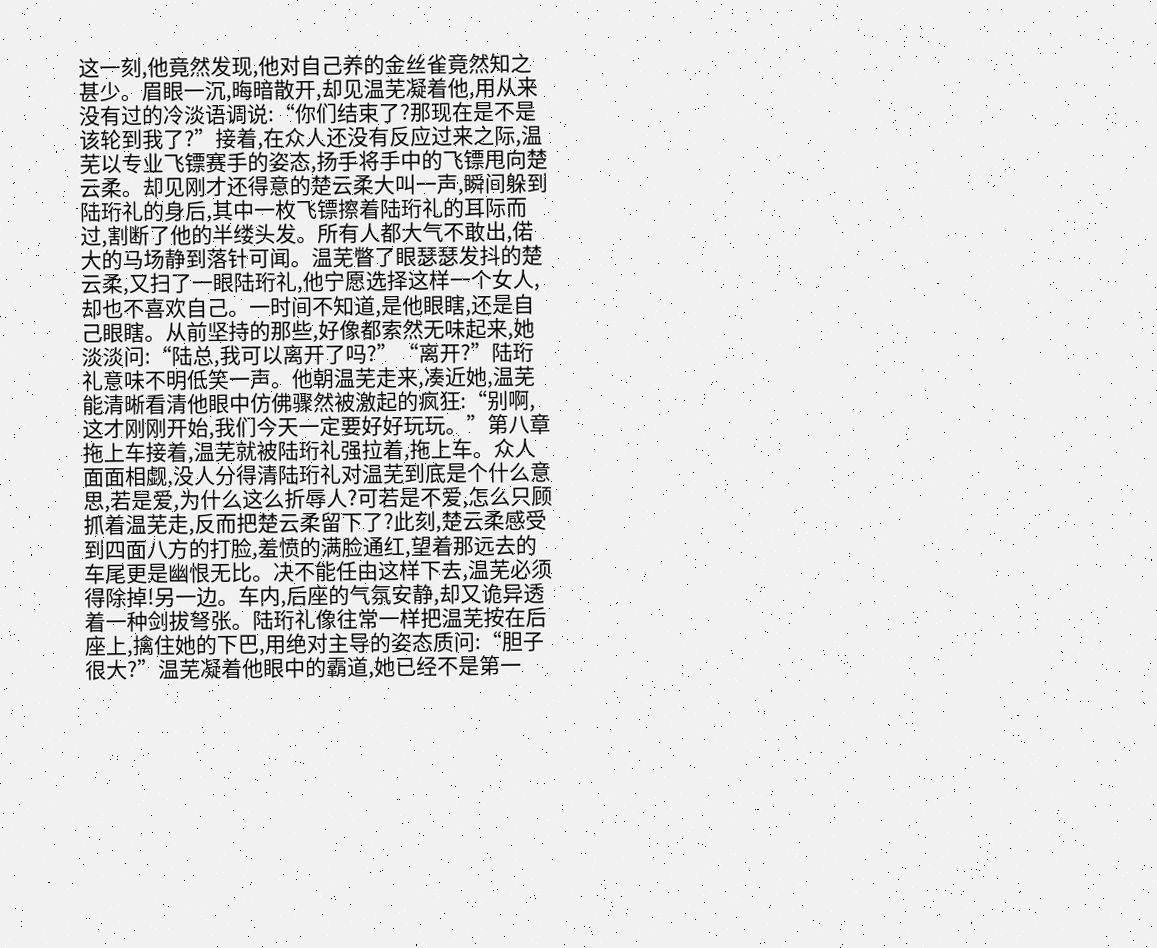这一刻,他竟然发现,他对自己养的金丝雀竟然知之甚少。眉眼一沉,晦暗散开,却见温芜凝着他,用从来没有过的冷淡语调说:“你们结束了?那现在是不是该轮到我了?”接着,在众人还没有反应过来之际,温芜以专业飞镖赛手的姿态,扬手将手中的飞镖甩向楚云柔。却见刚才还得意的楚云柔大叫一声,瞬间躲到陆珩礼的身后,其中一枚飞镖擦着陆珩礼的耳际而过,割断了他的半缕头发。所有人都大气不敢出,偌大的马场静到落针可闻。温芜瞥了眼瑟瑟发抖的楚云柔,又扫了一眼陆珩礼,他宁愿选择这样一个女人,却也不喜欢自己。一时间不知道,是他眼瞎,还是自己眼瞎。从前坚持的那些,好像都索然无味起来,她淡淡问:“陆总,我可以离开了吗?”“离开?”陆珩礼意味不明低笑一声。他朝温芜走来,凑近她,温芜能清晰看清他眼中仿佛骤然被激起的疯狂:“别啊,这才刚刚开始,我们今天一定要好好玩玩。”第八章 拖上车接着,温芜就被陆珩礼强拉着,拖上车。众人面面相觑,没人分得清陆珩礼对温芜到底是个什么意思,若是爱,为什么这么折辱人?可若是不爱,怎么只顾抓着温芜走,反而把楚云柔留下了?此刻,楚云柔感受到四面八方的打脸,羞愤的满脸通红,望着那远去的车尾更是幽恨无比。决不能任由这样下去,温芜必须得除掉!另一边。车内,后座的气氛安静,却又诡异透着一种剑拔弩张。陆珩礼像往常一样把温芜按在后座上,擒住她的下巴,用绝对主导的姿态质问:“胆子很大?”温芜凝着他眼中的霸道,她已经不是第一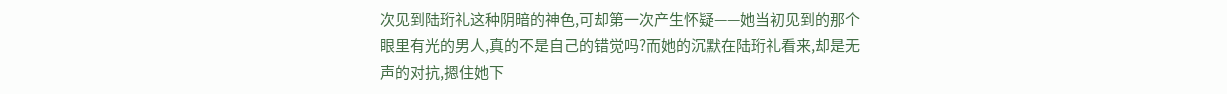次见到陆珩礼这种阴暗的神色,可却第一次产生怀疑——她当初见到的那个眼里有光的男人,真的不是自己的错觉吗?而她的沉默在陆珩礼看来,却是无声的对抗,摁住她下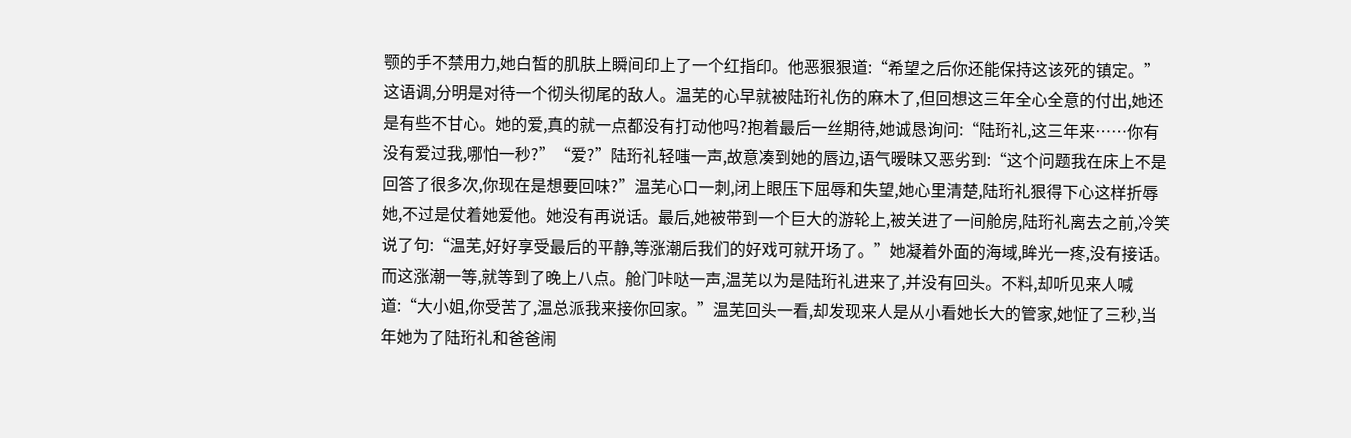颚的手不禁用力,她白皙的肌肤上瞬间印上了一个红指印。他恶狠狠道:“希望之后你还能保持这该死的镇定。”这语调,分明是对待一个彻头彻尾的敌人。温芜的心早就被陆珩礼伤的麻木了,但回想这三年全心全意的付出,她还是有些不甘心。她的爱,真的就一点都没有打动他吗?抱着最后一丝期待,她诚恳询问:“陆珩礼,这三年来……你有没有爱过我,哪怕一秒?”“爱?”陆珩礼轻嗤一声,故意凑到她的唇边,语气暧昧又恶劣到:“这个问题我在床上不是回答了很多次,你现在是想要回味?”温芜心口一刺,闭上眼压下屈辱和失望,她心里清楚,陆珩礼狠得下心这样折辱她,不过是仗着她爱他。她没有再说话。最后,她被带到一个巨大的游轮上,被关进了一间舱房,陆珩礼离去之前,冷笑说了句:“温芜,好好享受最后的平静,等涨潮后我们的好戏可就开场了。”她凝着外面的海域,眸光一疼,没有接话。而这涨潮一等,就等到了晚上八点。舱门咔哒一声,温芜以为是陆珩礼进来了,并没有回头。不料,却听见来人喊道:“大小姐,你受苦了,温总派我来接你回家。”温芜回头一看,却发现来人是从小看她长大的管家,她怔了三秒,当年她为了陆珩礼和爸爸闹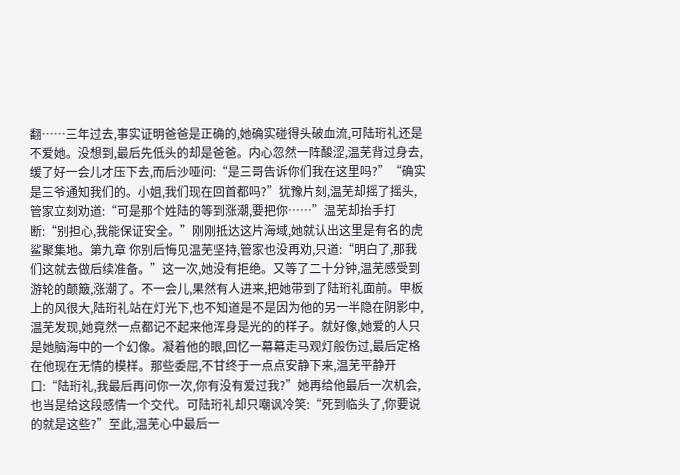翻……三年过去,事实证明爸爸是正确的,她确实碰得头破血流,可陆珩礼还是不爱她。没想到,最后先低头的却是爸爸。内心忽然一阵酸涩,温芜背过身去,缓了好一会儿才压下去,而后沙哑问:“是三哥告诉你们我在这里吗?”“确实是三爷通知我们的。小姐,我们现在回首都吗?”犹豫片刻,温芜却摇了摇头,管家立刻劝道:“可是那个姓陆的等到涨潮,要把你……”温芜却抬手打断:“别担心,我能保证安全。”刚刚抵达这片海域,她就认出这里是有名的虎鲨聚集地。第九章 你别后悔见温芜坚持,管家也没再劝,只道:“明白了,那我们这就去做后续准备。”这一次,她没有拒绝。又等了二十分钟,温芜感受到游轮的颠簸,涨潮了。不一会儿,果然有人进来,把她带到了陆珩礼面前。甲板上的风很大,陆珩礼站在灯光下,也不知道是不是因为他的另一半隐在阴影中,温芜发现,她竟然一点都记不起来他浑身是光的的样子。就好像,她爱的人只是她脑海中的一个幻像。凝着他的眼,回忆一幕幕走马观灯般伤过,最后定格在他现在无情的模样。那些委屈,不甘终于一点点安静下来,温芜平静开口:“陆珩礼,我最后再问你一次,你有没有爱过我?”她再给他最后一次机会,也当是给这段感情一个交代。可陆珩礼却只嘲讽冷笑:“死到临头了,你要说的就是这些?”至此,温芜心中最后一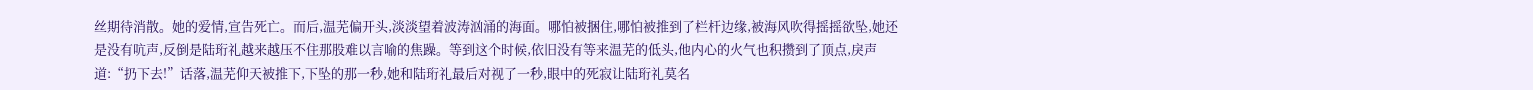丝期待消散。她的爱情,宣告死亡。而后,温芜偏开头,淡淡望着波涛汹涌的海面。哪怕被捆住,哪怕被推到了栏杆边缘,被海风吹得摇摇欲坠,她还是没有吭声,反倒是陆珩礼越来越压不住那股难以言喻的焦躁。等到这个时候,依旧没有等来温芜的低头,他内心的火气也积攒到了顶点,戾声道:“扔下去!”话落,温芜仰天被推下,下坠的那一秒,她和陆珩礼最后对视了一秒,眼中的死寂让陆珩礼莫名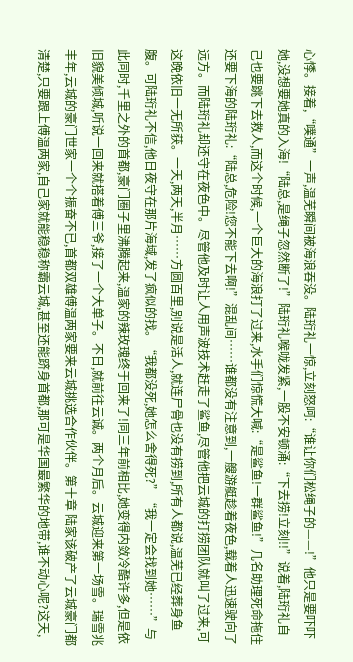心悸。接着,“噗通”一声,温芜瞬间被海浪吞没。陆珩礼一惊,立刻怒呵:“谁让你们松绳子的——!”他只是要吓吓她,没想要她真的入海!“陆总,是绳子忽然断了!”陆珩礼喉咙发紧,一股不安顿涌:“下去捞!立刻!!”说着,陆珩礼自己也要跳下去救人,而这个时候,一个巨大的海浪打了过来,水手们惊慌大喊:“是鲨鱼!一群鲨鱼!”几名助理死命拖住还要下海的陆珩礼:“陆总,危险!您不能下去啊!”混乱间……谁都没有注意到,一艘游艇趁着夜色,载着人迅速驶向了远方。而陆珩礼却还守在夜色中。尽管他及时让人用声波技术赶走了鲨鱼,尽管他把云城的打捞团队就叫了过来,可这晚依旧一无所获。一天,两天,半月……方圆百里,别说是活人,就连尸骨也没有捞到,所有人都说,温芜已经葬身鱼腹。可陆珩礼不信,他日夜守在那片海域,发了疯似的找。“我都没死,她怎么舍得死?”“我一定会找到她……”与此同时,千里之外的首都,豪门圈子里沸腾起来,温家的辣玫瑰终于回来了!同三年前相比,她变得内敛冷酷许多,但是依旧貌美倾城,听说一回来就搭着傅三爷,接了一个大单子。不日,就前往云诚。两个月后。云城迎来第一场雪。瑞雪兆丰年,云城的豪门世家一个个振奋不已,首都双雄傅温两家要来云城挑选合作伙伴。第十章 陆家该破产了云城豪门都清楚,只要跟上傅温两家,自己家就能稳稳称霸云城,甚至还能跻身首都,那可是华国最繁华的地带,谁不动心呢?这天,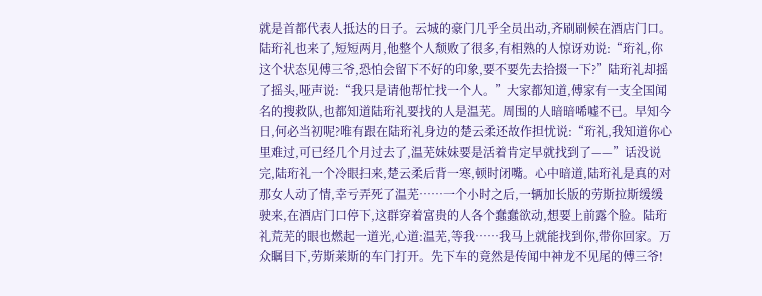就是首都代表人抵达的日子。云城的豪门几乎全员出动,齐刷刷候在酒店门口。陆珩礼也来了,短短两月,他整个人颓败了很多,有相熟的人惊讶劝说:“珩礼,你这个状态见傅三爷,恐怕会留下不好的印象,要不要先去拾掇一下?”陆珩礼却摇了摇头,哑声说:“我只是请他帮忙找一个人。”大家都知道,傅家有一支全国闻名的搜救队,也都知道陆珩礼要找的人是温芜。周围的人暗暗唏嘘不已。早知今日,何必当初呢?唯有跟在陆珩礼身边的楚云柔还故作担忧说:“珩礼,我知道你心里难过,可已经几个月过去了,温芜妹妹要是活着肯定早就找到了——”话没说完,陆珩礼一个冷眼扫来,楚云柔后背一寒,顿时闭嘴。心中暗道,陆珩礼是真的对那女人动了情,幸亏弄死了温芜……一个小时之后,一辆加长版的劳斯拉斯缓缓驶来,在酒店门口停下,这群穿着富贵的人各个蠢蠢欲动,想要上前露个脸。陆珩礼荒芜的眼也燃起一道光,心道:温芜,等我……我马上就能找到你,带你回家。万众瞩目下,劳斯莱斯的车门打开。先下车的竟然是传闻中神龙不见尾的傅三爷!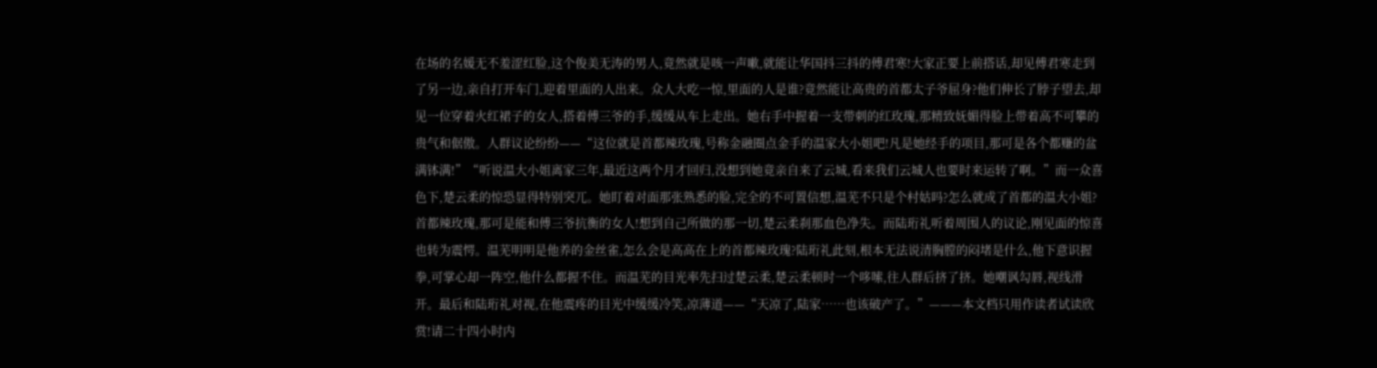在场的名媛无不羞涩红脸,这个俊美无涛的男人,竟然就是咳一声嗽,就能让华国抖三抖的傅君寒!大家正要上前搭话,却见傅君寒走到了另一边,亲自打开车门,迎着里面的人出来。众人大吃一惊,里面的人是谁?竟然能让高贵的首都太子爷屈身?他们伸长了脖子望去,却见一位穿着火红裙子的女人,搭着傅三爷的手,缓缓从车上走出。她右手中握着一支带刺的红玫瑰,那精致妩媚得脸上带着高不可攀的贵气和倨傲。人群议论纷纷——“这位就是首都辣玫瑰,号称金融圈点金手的温家大小姐吧!凡是她经手的项目,那可是各个都赚的盆满钵满!”“听说温大小姐离家三年,最近这两个月才回归,没想到她竟亲自来了云城,看来我们云城人也要时来运转了啊。”而一众喜色下,楚云柔的惊恐显得特别突兀。她盯着对面那张熟悉的脸,完全的不可置信想,温芜不只是个村姑吗?怎么就成了首都的温大小姐?首都辣玫瑰,那可是能和傅三爷抗衡的女人!想到自己所做的那一切,楚云柔刹那血色净失。而陆珩礼听着周围人的议论,刚见面的惊喜也转为震愕。温芜明明是他养的金丝雀,怎么会是高高在上的首都辣玫瑰?陆珩礼此刻,根本无法说清胸膛的闷堵是什么,他下意识握拳,可掌心却一阵空,他什么都握不住。而温芜的目光率先扫过楚云柔,楚云柔顿时一个哆嗦,往人群后挤了挤。她嘲讽勾唇,视线滑开。最后和陆珩礼对视,在他震疼的目光中缓缓冷笑,凉薄道——“天凉了,陆家……也该破产了。”———本文档只用作读者试读欣赏!请二十四小时内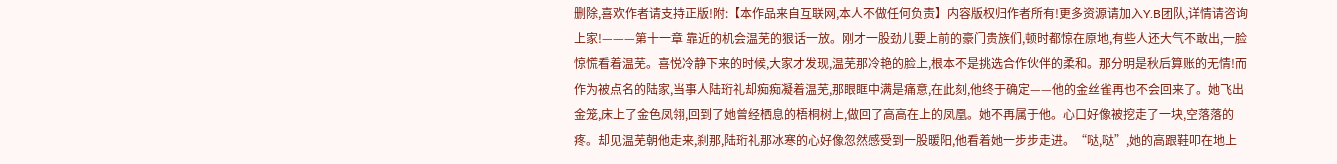删除,喜欢作者请支持正版!附:【本作品来自互联网,本人不做任何负责】内容版权归作者所有!更多资源请加入Y.B团队,详情请咨询上家!———第十一章 靠近的机会温芜的狠话一放。刚才一股劲儿要上前的豪门贵族们,顿时都惊在原地,有些人还大气不敢出,一脸惊慌看着温芜。喜悦冷静下来的时候,大家才发现,温芜那冷艳的脸上,根本不是挑选合作伙伴的柔和。那分明是秋后算账的无情!而作为被点名的陆家,当事人陆珩礼却痴痴凝着温芜,那眼眶中满是痛意,在此刻,他终于确定——他的金丝雀再也不会回来了。她飞出金笼,床上了金色凤翎,回到了她曾经栖息的梧桐树上,做回了高高在上的凤凰。她不再属于他。心口好像被挖走了一块,空落落的疼。却见温芜朝他走来,刹那,陆珩礼那冰寒的心好像忽然感受到一股暖阳,他看着她一步步走进。“哒,哒”,她的高跟鞋叩在地上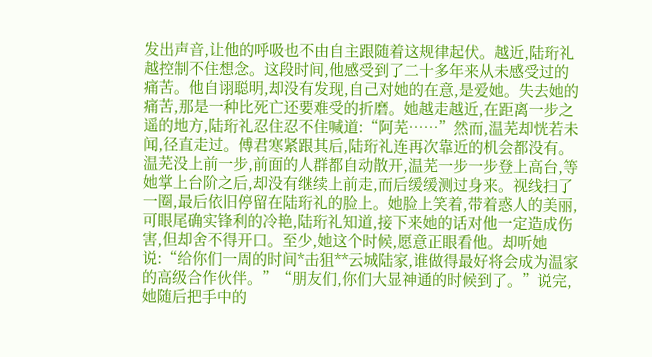发出声音,让他的呼吸也不由自主跟随着这规律起伏。越近,陆珩礼越控制不住想念。这段时间,他感受到了二十多年来从未感受过的痛苦。他自诩聪明,却没有发现,自己对她的在意,是爱她。失去她的痛苦,那是一种比死亡还要难受的折磨。她越走越近,在距离一步之遥的地方,陆珩礼忍住忍不住喊道:“阿芜……”然而,温芜却恍若未闻,径直走过。傅君寒紧跟其后,陆珩礼连再次靠近的机会都没有。温芜没上前一步,前面的人群都自动散开,温芜一步一步登上高台,等她掌上台阶之后,却没有继续上前走,而后缓缓测过身来。视线扫了一圈,最后依旧停留在陆珩礼的脸上。她脸上笑着,带着惑人的美丽,可眼尾确实锋利的冷艳,陆珩礼知道,接下来她的话对他一定造成伤害,但却舍不得开口。至少,她这个时候,愿意正眼看他。却听她说:“给你们一周的时间*击狙**云城陆家,谁做得最好将会成为温家的高级合作伙伴。”“朋友们,你们大显神通的时候到了。”说完,她随后把手中的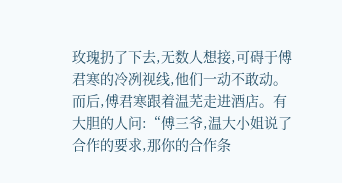玫瑰扔了下去,无数人想接,可碍于傅君寒的冷冽视线,他们一动不敢动。而后,傅君寒跟着温芜走进酒店。有大胆的人问:“傅三爷,温大小姐说了合作的要求,那你的合作条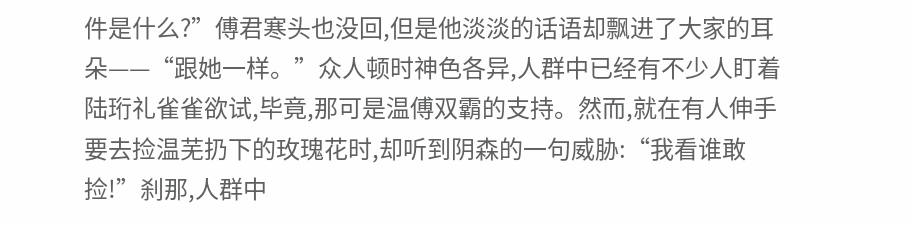件是什么?”傅君寒头也没回,但是他淡淡的话语却飘进了大家的耳朵——“跟她一样。”众人顿时神色各异,人群中已经有不少人盯着陆珩礼雀雀欲试,毕竟,那可是温傅双霸的支持。然而,就在有人伸手要去捡温芜扔下的玫瑰花时,却听到阴森的一句威胁:“我看谁敢捡!”刹那,人群中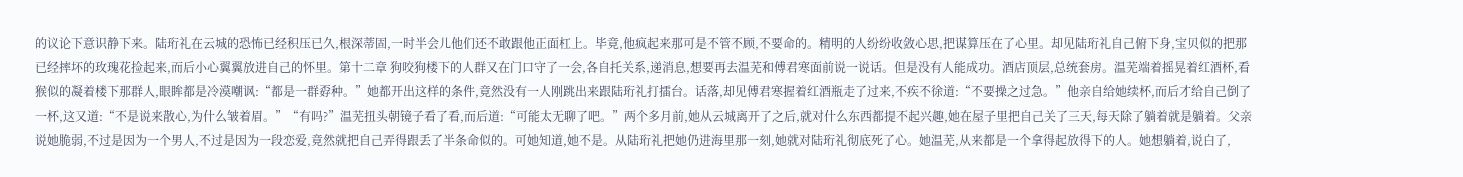的议论下意识静下来。陆珩礼在云城的恐怖已经积压已久,根深蒂固,一时半会儿他们还不敢跟他正面杠上。毕竟,他疯起来那可是不管不顾,不要命的。精明的人纷纷收敛心思,把谋算压在了心里。却见陆珩礼自己俯下身,宝贝似的把那已经摔坏的玫瑰花捡起来,而后小心翼翼放进自己的怀里。第十二章 狗咬狗楼下的人群又在门口守了一会,各自托关系,递消息,想要再去温芜和傅君寒面前说一说话。但是没有人能成功。酒店顶层,总统套房。温芜端着摇晃着红酒杯,看猴似的凝着楼下那群人,眼眸都是冷漠嘲讽:“都是一群孬种。”她都开出这样的条件,竟然没有一人刚跳出来跟陆珩礼打擂台。话落,却见傅君寒握着红酒瓶走了过来,不疾不徐道:“不要操之过急。”他亲自给她续杯,而后才给自己倒了一杯,这又道:“不是说来散心,为什么皱着眉。”“有吗?”温芜扭头朝镜子看了看,而后道:“可能太无聊了吧。”两个多月前,她从云城离开了之后,就对什么东西都提不起兴趣,她在屋子里把自己关了三天,每天除了躺着就是躺着。父亲说她脆弱,不过是因为一个男人,不过是因为一段恋爱,竟然就把自己弄得跟丢了半条命似的。可她知道,她不是。从陆珩礼把她仍进海里那一刻,她就对陆珩礼彻底死了心。她温芜,从来都是一个拿得起放得下的人。她想躺着,说白了,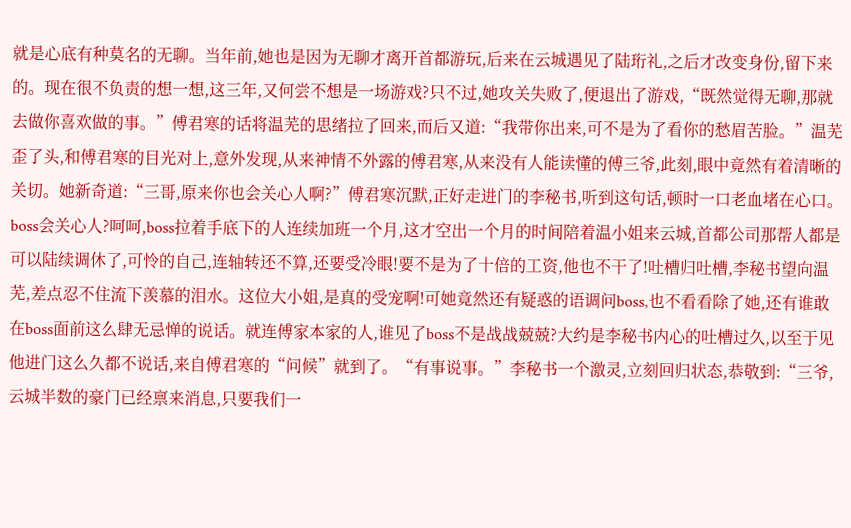就是心底有种莫名的无聊。当年前,她也是因为无聊才离开首都游玩,后来在云城遇见了陆珩礼,之后才改变身份,留下来的。现在很不负责的想一想,这三年,又何尝不想是一场游戏?只不过,她攻关失败了,便退出了游戏,“既然觉得无聊,那就去做你喜欢做的事。”傅君寒的话将温芜的思绪拉了回来,而后又道:“我带你出来,可不是为了看你的愁眉苦脸。”温芜歪了头,和傅君寒的目光对上,意外发现,从来神情不外露的傅君寒,从来没有人能读懂的傅三爷,此刻,眼中竟然有着清晰的关切。她新奇道:“三哥,原来你也会关心人啊?”傅君寒沉默,正好走进门的李秘书,听到这句话,顿时一口老血堵在心口。boss会关心人?呵呵,boss拉着手底下的人连续加班一个月,这才空出一个月的时间陪着温小姐来云城,首都公司那帮人都是可以陆续调休了,可怜的自己,连轴转还不算,还要受冷眼!要不是为了十倍的工资,他也不干了!吐槽归吐槽,李秘书望向温芜,差点忍不住流下羡慕的泪水。这位大小姐,是真的受宠啊!可她竟然还有疑惑的语调问boss,也不看看除了她,还有谁敢在boss面前这么肆无忌惮的说话。就连傅家本家的人,谁见了boss不是战战兢兢?大约是李秘书内心的吐槽过久,以至于见他进门这么久都不说话,来自傅君寒的“问候”就到了。“有事说事。”李秘书一个激灵,立刻回归状态,恭敬到:“三爷,云城半数的豪门已经禀来消息,只要我们一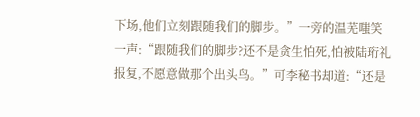下场,他们立刻跟随我们的脚步。”一旁的温芜嗤笑一声:“跟随我们的脚步?还不是贪生怕死,怕被陆珩礼报复,不愿意做那个出头鸟。”可李秘书却道:“还是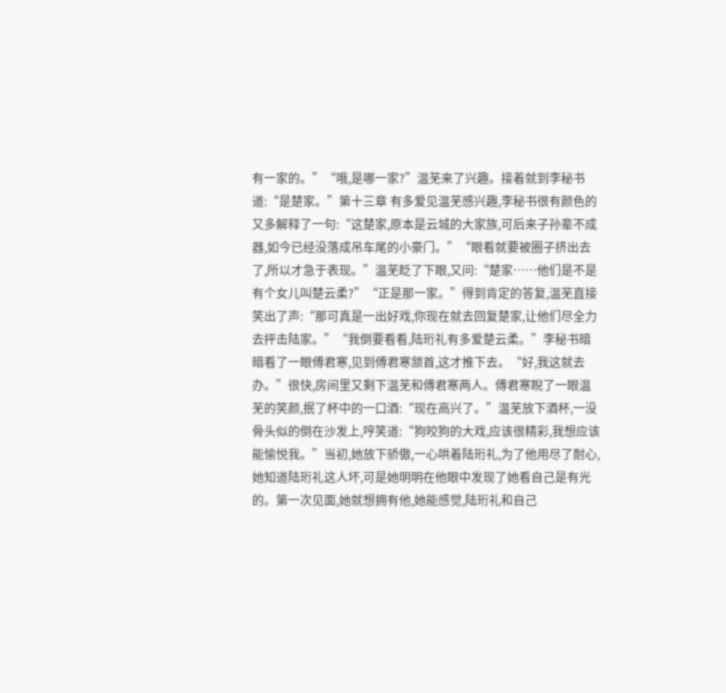有一家的。”“哦,是哪一家?”温芜来了兴趣。接着就到李秘书道:“是楚家。”第十三章 有多爱见温芜感兴趣,李秘书很有颜色的又多解释了一句:“这楚家,原本是云城的大家族,可后来子孙辈不成器,如今已经没落成吊车尾的小豪门。”“眼看就要被圈子挤出去了,所以才急于表现。”温芜眨了下眼,又问:“楚家……他们是不是有个女儿叫楚云柔?”“正是那一家。”得到肯定的答复,温芜直接笑出了声:“那可真是一出好戏,你现在就去回复楚家,让他们尽全力去抨击陆家。”“我倒要看看,陆珩礼有多爱楚云柔。”李秘书暗暗看了一眼傅君寒,见到傅君寒颔首,这才推下去。“好,我这就去办。”很快,房间里又剩下温芜和傅君寒两人。傅君寒睨了一眼温芜的笑颜,抿了杯中的一口酒:“现在高兴了。”温芜放下酒杯,一没骨头似的倒在沙发上,哼笑道:“狗咬狗的大戏,应该很精彩,我想应该能愉悦我。”当初,她放下骄傲,一心哄着陆珩礼,为了他用尽了耐心,她知道陆珩礼这人坏,可是她明明在他眼中发现了她看自己是有光的。第一次见面,她就想拥有他,她能感觉,陆珩礼和自己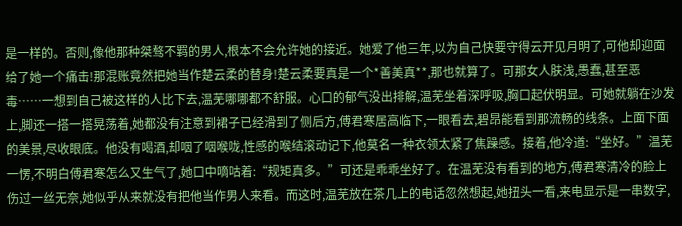是一样的。否则,像他那种桀骜不羁的男人,根本不会允许她的接近。她爱了他三年,以为自己快要守得云开见月明了,可他却迎面给了她一个痛击!那混账竟然把她当作楚云柔的替身!楚云柔要真是一个*善美真**,那也就算了。可那女人肤浅,愚蠢,甚至恶毒……一想到自己被这样的人比下去,温芜哪哪都不舒服。心口的郁气没出排解,温芜坐着深呼吸,胸口起伏明显。可她就躺在沙发上,脚还一搭一搭晃荡着,她都没有注意到裙子已经滑到了侧后方,傅君寒居高临下,一眼看去,碧昂能看到那流畅的线条。上面下面的美景,尽收眼底。他没有喝酒,却咽了咽喉咙,性感的喉结滚动记下,他莫名一种衣领太紧了焦躁感。接着,他冷道:“坐好。”温芜一愣,不明白傅君寒怎么又生气了,她口中嘀咕着:“规矩真多。”可还是乖乖坐好了。在温芜没有看到的地方,傅君寒清冷的脸上伤过一丝无奈,她似乎从来就没有把他当作男人来看。而这时,温芜放在茶几上的电话忽然想起,她扭头一看,来电显示是一串数字,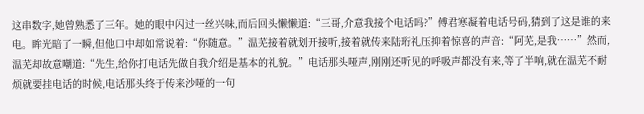这串数字,她曾熟悉了三年。她的眼中闪过一丝兴味,而后回头懒懒道:“三哥,介意我接个电话吗?”傅君寒凝着电话号码,猜到了这是谁的来电。眸光暗了一瞬,但他口中却如常说着:“你随意。”温芜接着就划开接听,接着就传来陆珩礼压抑着惊喜的声音:“阿芜,是我……”然而,温芜却故意嘲道:“先生,给你打电话先做自我介绍是基本的礼貌。”电话那头哑声,刚刚还听见的呼吸声都没有来,等了半响,就在温芜不耐烦就要挂电话的时候,电话那头终于传来沙哑的一句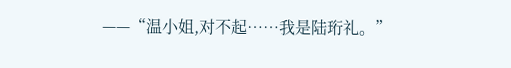——“温小姐,对不起……我是陆珩礼。”